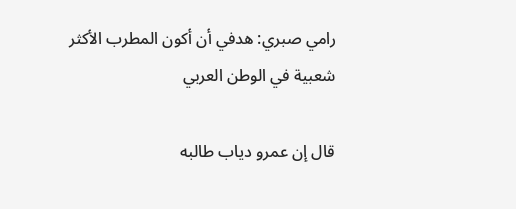رامي صبري: هدفي أن أكون المطرب الأكثر شعبية في الوطن العربي

قال إن عمرو دياب طالبه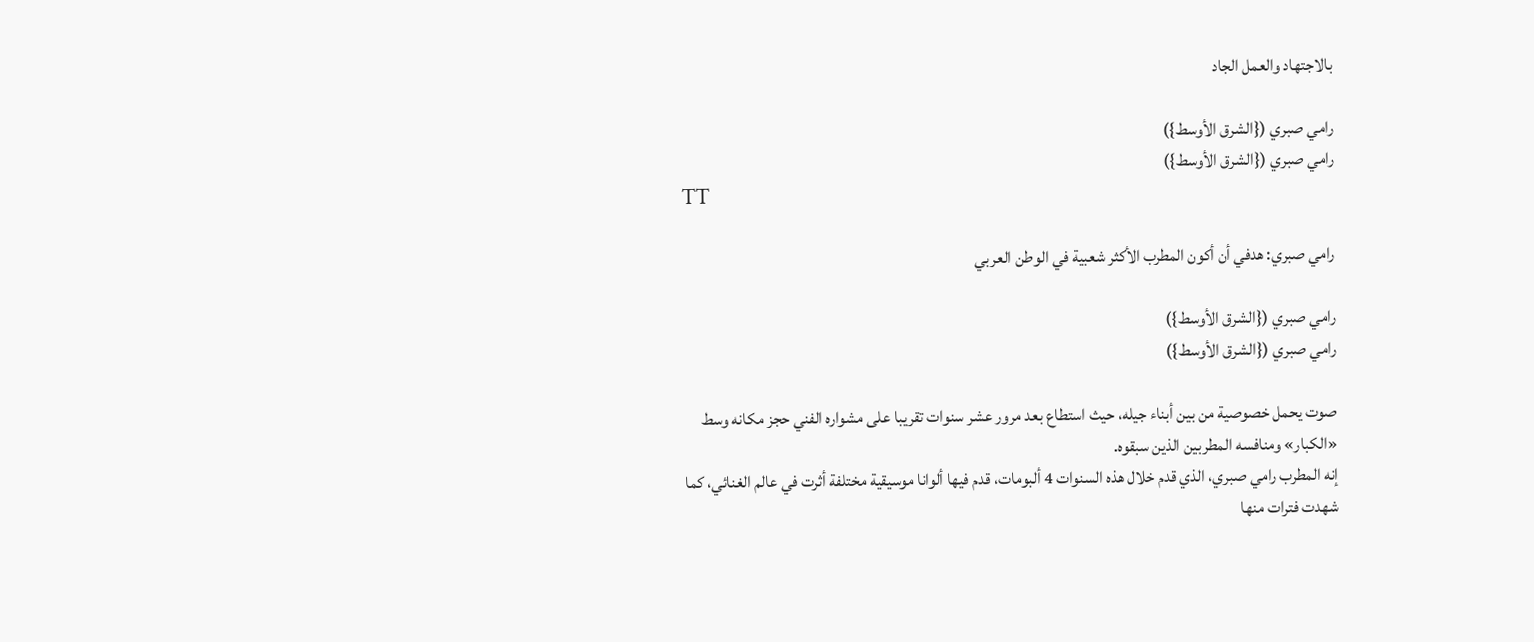بالاجتهاد والعمل الجاد

رامي صبري ({الشرق الأوسط})
رامي صبري ({الشرق الأوسط})
TT

رامي صبري: هدفي أن أكون المطرب الأكثر شعبية في الوطن العربي

رامي صبري ({الشرق الأوسط})
رامي صبري ({الشرق الأوسط})

صوت يحمل خصوصية من بين أبناء جيله، حيث استطاع بعد مرور عشر سنوات تقريبا على مشواره الفني حجز مكانه وسط «الكبار» ومنافسه المطربين الذين سبقوه.
إنه المطرب رامي صبري، الذي قدم خلال هذه السنوات 4 ألبومات، قدم فيها ألوانا موسيقية مختلفة أثرت في عالم الغنائي، كما شهدت فترات منها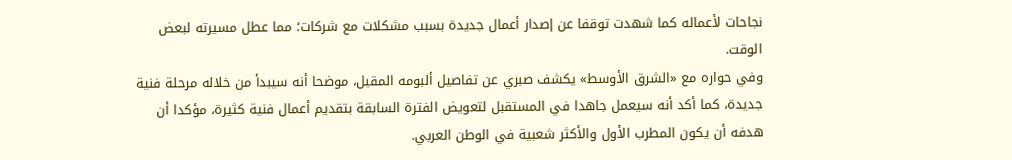نجاحات لأعماله كما شهدت توقفا عن إصدار أعمال جديدة بسبب مشكلات مع شركات؛ مما عطل مسيرته لبعض الوقت.
وفي حواره مع «الشرق الأوسط» يكشف صبري عن تفاصيل ألبومه المقبل، موضحا أنه سيبدأ من خلاله مرحلة فنية جديدة، كما أكد أنه سيعمل جاهدا في المستقبل لتعويض الفترة السابقة بتقديم أعمال فنية كثيرة، مؤكدا أن هدفه أن يكون المطرب الأول والأكثر شعبية في الوطن العربي.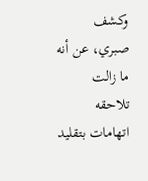وكشف صبري، عن أنه ما زالت تلاحقه اتهامات بتقليد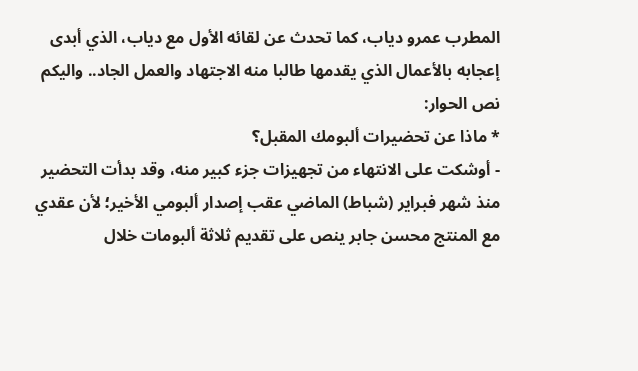المطرب عمرو دياب، كما تحدث عن لقائه الأول مع دياب، الذي أبدى إعجابه بالأعمال الذي يقدمها طالبا منه الاجتهاد والعمل الجاد.. واليكم نص الحوار:
* ماذا عن تحضيرات ألبومك المقبل؟
- أوشكت على الانتهاء من تجهيزات جزء كبير منه، وقد بدأت التحضير منذ شهر فبراير (شباط) الماضي عقب إصدار ألبومي الأخير؛ لأن عقدي مع المنتج محسن جابر ينص على تقديم ثلاثة ألبومات خلال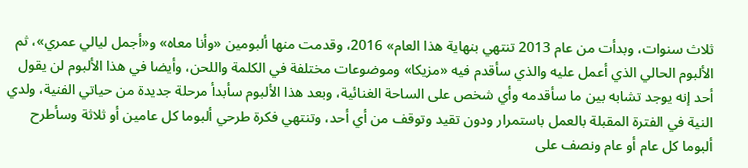ثلاث سنوات، وبدأت من عام 2013 تنتهي بنهاية هذا العام» 2016، وقدمت منها ألبومين «وأنا معاه» و«أجمل ليالي عمري»، ثم الألبوم الحالي الذي أعمل عليه والذي سأقدم فيه «مزيكا» وموضوعات مختلفة في الكلمة واللحن، وأيضا في هذا الألبوم لن يقول أحد إنه يوجد تشابه بين ما سأقدمه وأي شخص على الساحة الغنائية، وبعد هذا الألبوم سأبدأ مرحلة جديدة من حياتي الفنية، ولدي النية في الفترة المقبلة بالعمل باستمرار ودون تقيد وتوقف من أي أحد، وتنتهي فكرة طرحي ألبوما كل عامين أو ثلاثة وسأطرح ألبوما كل عام أو عام ونصف على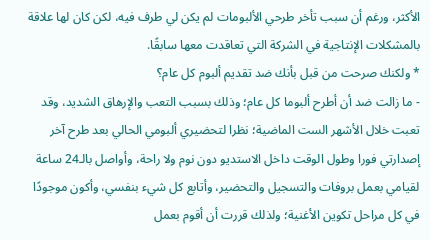الأكثر، ورغم أن سبب تأخر طرحي الألبومات لم يكن لي طرف فيه، لكن كان لها علاقة بالمشكلات الإنتاجية في الشركة التي تعاقدت معها سابقًا.
* ولكنك صرحت من قبل بأنك ضد تقديم ألبوم كل عام؟
- ما زالت ضد أن أطرح ألبوما كل عام؛ وذلك بسبب التعب والإرهاق الشديد، وقد تعبت خلال الأشهر الست الماضية؛ نظرا لتحضيري ألبومي الحالي بعد طرح آخر إصدارتي فورا وطول الوقت داخل الاستديو دون نوم ولا راحة، وأواصل بالـ24 ساعة لقيامي بعمل بروفات والتسجيل والتحضير، وأتابع كل شيء بنفسي، وأكون موجودًا في كل مراحل تكوين الأغنية؛ ولذلك قررت أن أقوم بعمل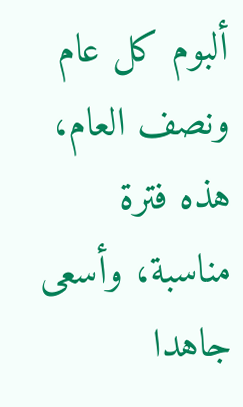ألبوم كل عام ونصف العام، هذه فترة مناسبة، وأسعى جاهدا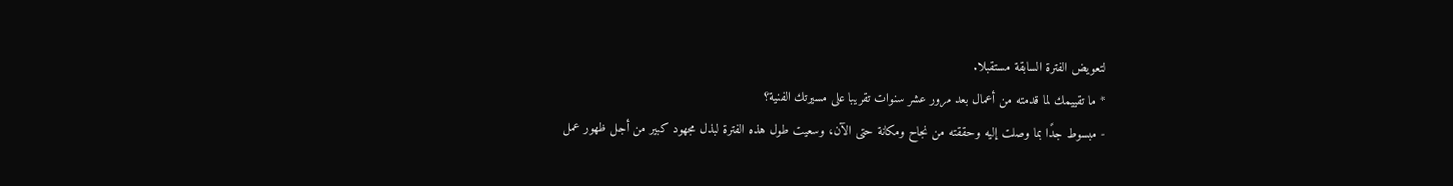لتعويض الفترة السابقة مستقبلا.
* ما تقييمك لما قدمته من أعمال بعد مرور عشر سنوات تقريبا على مسيرتك الفنية؟
- مبسوط جدًا بما وصلت إليه وحققته من نجاح ومكانة حتى الآن، وسعيت طول هذه الفترة لبذل مجهود كبير من أجل ظهور عمل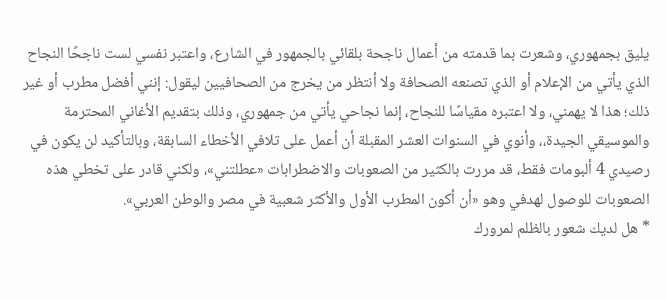يليق بجمهوري، وشعرت بما قدمته من أعمال ناجحة بلقائي بالجمهور في الشارع، واعتبر نفسي لست ناجحًا النجاح الذي يأتي من الإعلام أو الذي تصنعه الصحافة ولا أنتظر من يخرج من الصحافيين ليقول: إنني أفضل مطرب أو غير ذلك؛ هذا لا يهمني، ولا اعتبره مقياسًا للنجاح، إنما نجاحي يأتي من جمهوري، وذلك بتقديم الأغاني المحترمة والموسيقي الجيدة،، وأنوي في السنوات العشر المقبلة أن أعمل على تلافي الأخطاء السابقة، وبالتأكيد لن يكون في رصيدي 4 ألبومات فقط، قد مررت بالكثير من الصعوبات والاضطرابات «عطلتني»، ولكني قادر على تخطي هذه الصعوبات للوصول لهدفي وهو «أن أكون المطرب الأول والأكثر شعبية في مصر والوطن العربي».
* هل لديك شعور بالظلم لمرورك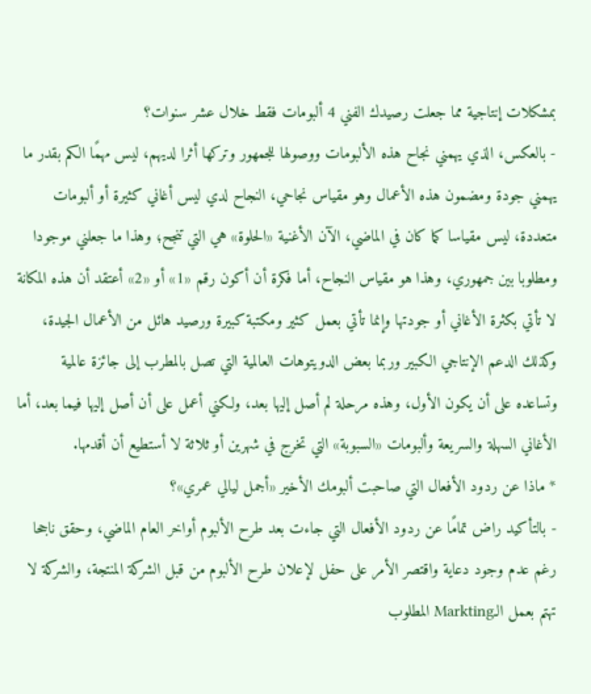بمشكلات إنتاجية مما جعلت رصيدك الفني 4 ألبومات فقط خلال عشر سنوات؟
- بالعكس، الذي يهمني نجاح هذه الألبومات ووصولها للجمهور وتركها أثرا لديهم، ليس مهمًا الكم بقدر ما يهمني جودة ومضمون هذه الأعمال وهو مقياس نجاحي، النجاح لدي ليس أغاني كثيرة أو ألبومات متعددة، ليس مقياسا كما كان في الماضي، الآن الأغنية «الحلوة» هي التي تنجح؛ وهذا ما جعلني موجودا ومطلوبا بين جمهوري، وهذا هو مقياس النجاح، أما فكرة أن أكون رقم «1» أو «2» أعتقد أن هذه المكانة لا تأتي بكثرة الأغاني أو جودتها وإنما تأتي بعمل كثير ومكتبة كبيرة ورصيد هائل من الأعمال الجيدة، وكذلك الدعم الإنتاجي الكبير وربما بعض الدويتوهات العالمية التي تصل بالمطرب إلى جائزة عالمية وتساعده على أن يكون الأول، وهذه مرحلة لم أصل إليها بعد، ولكني أعمل على أن أصل إليها فيما بعد، أما الأغاني السهلة والسريعة وألبومات «السبوبة» التي تخرج في شهرين أو ثلاثة لا أستطيع أن أقدمها.
* ماذا عن ردود الأفعال التي صاحبت ألبومك الأخير «أجمل ليالي عمري»؟
- بالتأكيد راض تمامًا عن ردود الأفعال التي جاءت بعد طرح الألبوم أواخر العام الماضي، وحقق ناجحا رغم عدم وجود دعاية واقتصر الأمر على حفل لإعلان طرح الألبوم من قبل الشركة المنتجة، والشركة لا تهتم بعمل الـMarkting المطلوب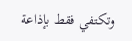وتكتفي فقط بإذاعة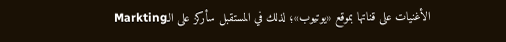الأغنيات على قناتها بموقع «يوتيوب»؛ لذلك في المستقبل سأركز على الـMarkting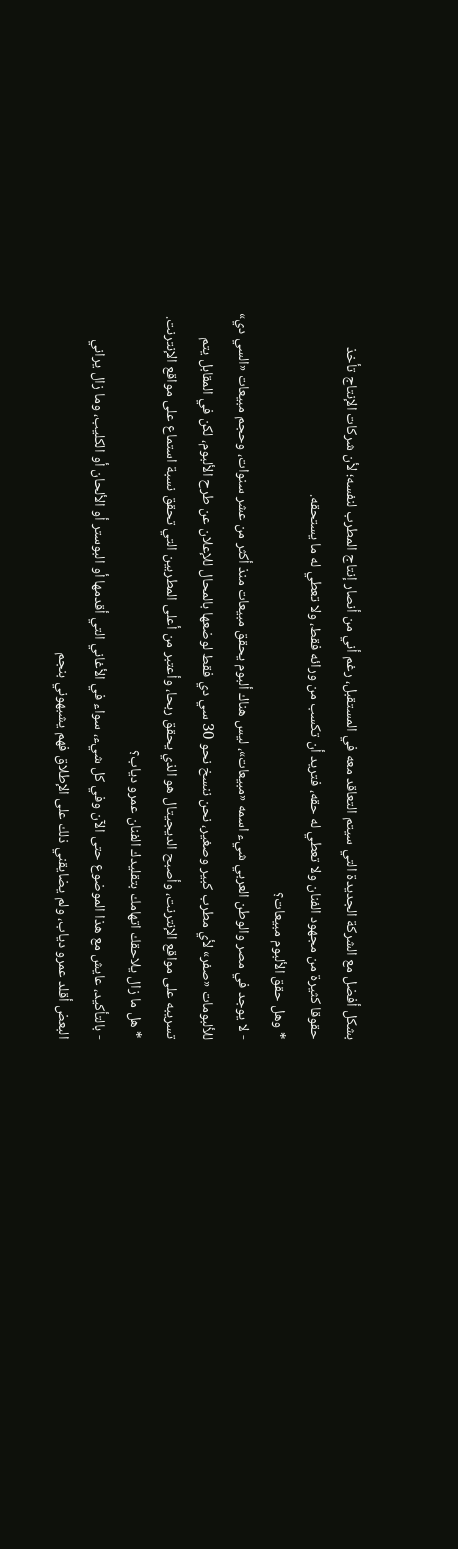بشكل أفضل مع الشركة الجديدة التي سيتم التعاقد معه في المستقبل، رغم أني من أنصار إنتاج المطرب لنفسه؛ لأن شركات الإنتاج تأخذ حقوقا كثيرة من مجهود الفنان ولا تعطي له حقه، فتريد أن تكسب من ورائه فقط، ولا تعطي له ما يستحقه.
* وهل حقق الألبوم مبيعات؟
- لا يوجد في مصر والوطن العربي شيء اسمه «مبيعات»، ليس هناك ألبوم يحقق مبيعات منذ أكثر من عشر سنوات، وحجم مبيعات «السي دي» للألبومات «صفر» لأي مطرب كبير وصغير، نحن ننسخ نحو 30 سي دي فقط لوضعها بالمحال للإعلان عن طرح الألبوم، لكن في المقابل يتم تسريبه على مواقع الإنترنت، وأصبح الديجيتال هو الذي يحقق ربحا، وأعتبر من أعلى المطربين التي تحقق نسبة استماع على مواقع الإنترنت.
* هل ما زال يلاحقك اتهامك بتقليدك الفنان عمرو دياب؟
- بالتأكيد، عايش مع هذا الموضوع حتى الآن وفي كل شيء، سواء في الأغاني التي أقدمها أو البوستر أو الألحان أو الكليب، وما زال يراني البعض أقلد عمرو دياب، ولم يضايقني ذلك على الإطلاق فهم يشبهوني بنجم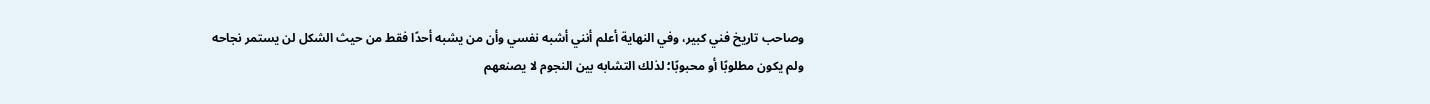وصاحب تاريخ فني كبير، وفي النهاية أعلم أنني أشبه نفسي وأن من يشبه أحدًا فقط من حيث الشكل لن يستمر نجاحه ولم يكون مطلوبًا أو محبوبًا؛ لذلك التشابه بين النجوم لا يصنعهم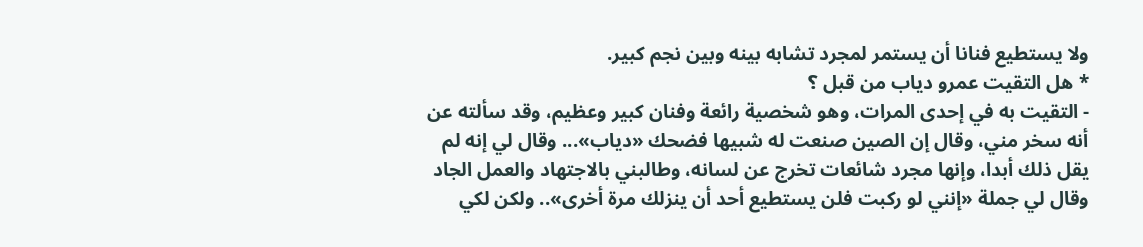ولا يستطيع فنانا أن يستمر لمجرد تشابه بينه وبين نجم كبير.
* هل التقيت عمرو دياب من قبل ؟
- التقيت به في إحدى المرات، وهو شخصية رائعة وفنان كبير وعظيم، وقد سألته عن أنه سخر مني، وقال إن الصين صنعت له شبيها فضحك «دياب»... وقال لي إنه لم يقل ذلك أبدا، وإنها مجرد شائعات تخرج عن لسانه، وطالبني بالاجتهاد والعمل الجاد وقال لي جملة «إنني لو ركبت فلن يستطيع أحد أن ينزلك مرة أخرى».. ولكن لكي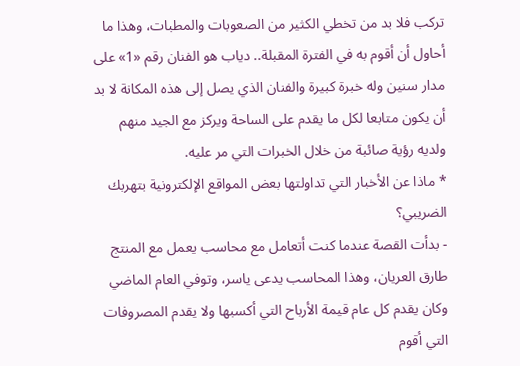تركب فلا بد من تخطي الكثير من الصعوبات والمطبات، وهذا ما أحاول أن أقوم به في الفترة المقبلة.. دياب هو الفنان رقم «1» على مدار سنين وله خبرة كبيرة والفنان الذي يصل إلى هذه المكانة لا بد أن يكون متابعا لكل ما يقدم على الساحة ويركز مع الجيد منهم ولديه رؤية صائبة من خلال الخبرات التي مر عليه.
* ماذا عن الأخبار التي تداولتها بعض المواقع الإلكترونية بتهربك الضريبي؟
- بدأت القصة عندما كنت أتعامل مع محاسب يعمل مع المنتج طارق العريان، وهذا المحاسب يدعى ياسر، وتوفي العام الماضي وكان يقدم كل عام قيمة الأرباح التي أكسبها ولا يقدم المصروفات التي أقوم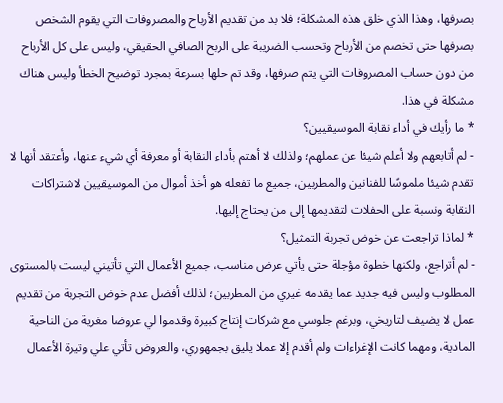بصرفها، وهذا الذي خلق هذه المشكلة؛ فلا بد من تقديم الأرباح والمصروفات التي يقوم الشخص بصرفها حتى تخصم من الأرباح وتحسب الضريبة على الربح الصافي الحقيقي، وليس على كل الأرباح من دون حساب المصروفات التي يتم صرفها، وقد تم حلها بسرعة بمجرد توضيح الخطأ وليس هناك مشكلة في هذا.
* ما رأيك في أداء نقابة الموسيقيين؟
- لم أتابعهم ولا أعلم شيئا عن عملهم؛ ولذلك لا أهتم بأداء النقابة أو معرفة أي شيء عنها، وأعتقد أنها لا تقدم شيئا ملموسًا للفنانين والمطربين، جميع ما تفعله هو أخذ أموال من الموسيقيين لاشتراكات النقابة ونسبة على الحفلات لتقديمها إلى من يحتاج إليها.
* لماذا تراجعت عن خوض تجربة التمثيل؟
- لم أتراجع، ولكنها خطوة مؤجلة حتى يأتي عرض مناسب، جميع الأعمال التي تأتيني ليست بالمستوى المطلوب وليس فيه جديد عما يقدمه غيري من المطربين؛ لذلك أفضل عدم خوض التجربة من تقديم عمل لا يضيف لتاريخي، وبرغم جلوسي مع شركات إنتاج كبيرة وقدموا لي عروضا مغرية من الناحية المادية، ومهما كانت الإغراءات ولم أقدم إلا عملا يليق بجمهوري، والعروض تأتي علي وتيرة الأعمال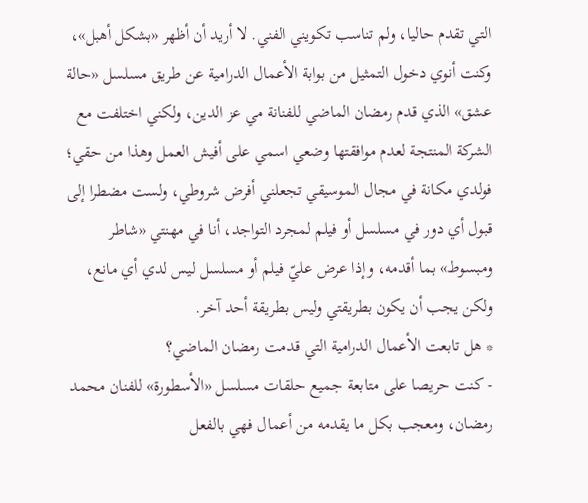التي تقدم حاليا، ولم تناسب تكويني الفني. لا أريد أن أظهر «بشكل أهبل»، وكنت أنوي دخول التمثيل من بوابة الأعمال الدرامية عن طريق مسلسل «حالة عشق» الذي قدم رمضان الماضي للفنانة مي عز الدين، ولكني اختلفت مع الشركة المنتجة لعدم موافقتها وضعي اسمي على أفيش العمل وهذا من حقي؛ فولدي مكانة في مجال الموسيقي تجعلني أفرض شروطي، ولست مضطرا إلى قبول أي دور في مسلسل أو فيلم لمجرد التواجد، أنا في مهنتي «شاطر ومبسوط» بما أقدمه، وإذا عرض عليّ فيلم أو مسلسل ليس لدي أي مانع، ولكن يجب أن يكون بطريقتي وليس بطريقة أحد آخر.
* هل تابعت الأعمال الدرامية التي قدمت رمضان الماضي؟
- كنت حريصا على متابعة جميع حلقات مسلسل «الأسطورة» للفنان محمد رمضان، ومعجب بكل ما يقدمه من أعمال فهي بالفعل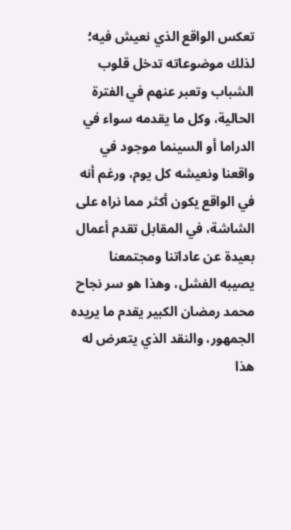تعكس الواقع الذي نعيش فيه؛ لذلك موضوعاته تدخل قلوب الشباب وتعبر عنهم في الفترة الحالية، وكل ما يقدمه سواء في الدراما أو السينما موجود في واقعنا ونعيشه كل يوم، ورغم أنه في الواقع يكون أكثر مما نراه على الشاشة، في المقابل تقدم أعمال بعيدة عن عاداتنا ومجتمعنا يصيبه الفشل، وهذا هو سر نجاح محمد رمضان الكبير يقدم ما يريده الجمهور، والنقد الذي يتعرض له هذا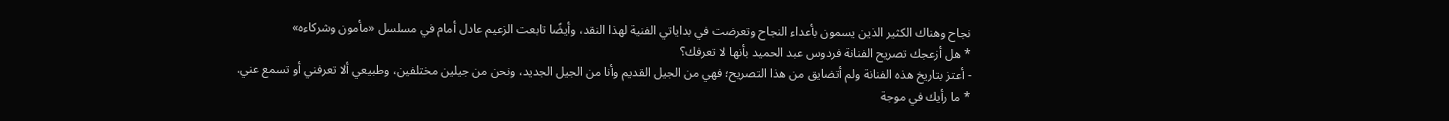نجاح وهناك الكثير الذين يسمون بأعداء النجاح وتعرضت في بداياتي الفنية لهذا النقد، وأيضًا تابعت الزعيم عادل أمام في مسلسل «مأمون وشركاءه»
* هل أزعجك تصريح الفنانة فردوس عبد الحميد بأنها لا تعرفك؟
- أعتز بتاريخ هذه الفنانة ولم أتضايق من هذا التصريح؛ فهي من الجيل القديم وأنا من الجيل الجديد، ونحن من جيلين مختلفين، وطبيعي ألا تعرفني أو تسمع عني.
* ما رأيك في موجة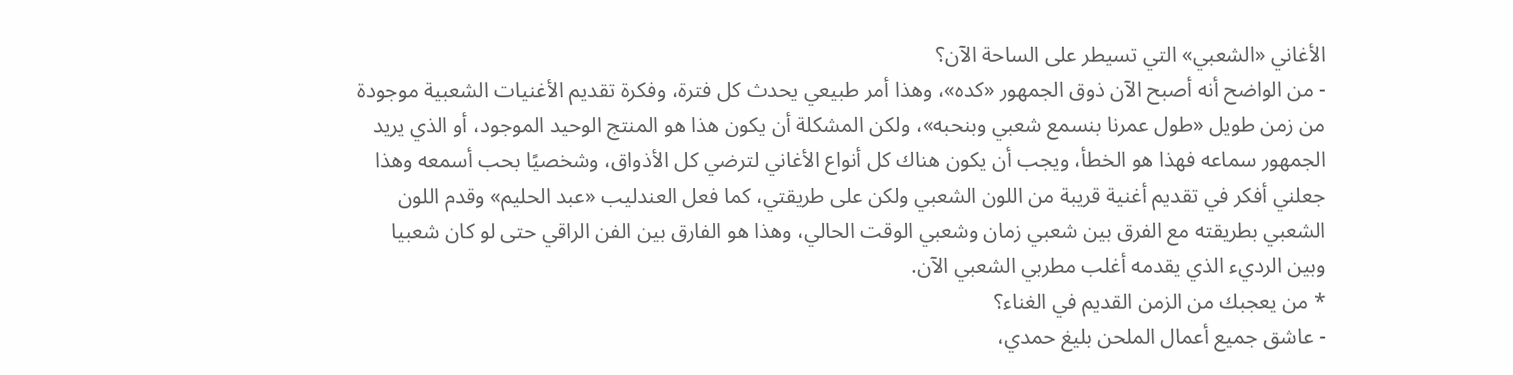الأغاني «الشعبي» التي تسيطر على الساحة الآن؟
- من الواضح أنه أصبح الآن ذوق الجمهور «كده»، وهذا أمر طبيعي يحدث كل فترة، وفكرة تقديم الأغنيات الشعبية موجودة من زمن طويل «طول عمرنا بنسمع شعبي وبنحبه»، ولكن المشكلة أن يكون هذا هو المنتج الوحيد الموجود، أو الذي يريد الجمهور سماعه فهذا هو الخطأ، ويجب أن يكون هناك كل أنواع الأغاني لترضي كل الأذواق، وشخصيًا بحب أسمعه وهذا جعلني أفكر في تقديم أغنية قريبة من اللون الشعبي ولكن على طريقتي، كما فعل العندليب «عبد الحليم» وقدم اللون الشعبي بطريقته مع الفرق بين شعبي زمان وشعبي الوقت الحالي، وهذا هو الفارق بين الفن الراقي حتى لو كان شعبيا وبين الرديء الذي يقدمه أغلب مطربي الشعبي الآن.
* من يعجبك من الزمن القديم في الغناء؟
- عاشق جميع أعمال الملحن بليغ حمدي،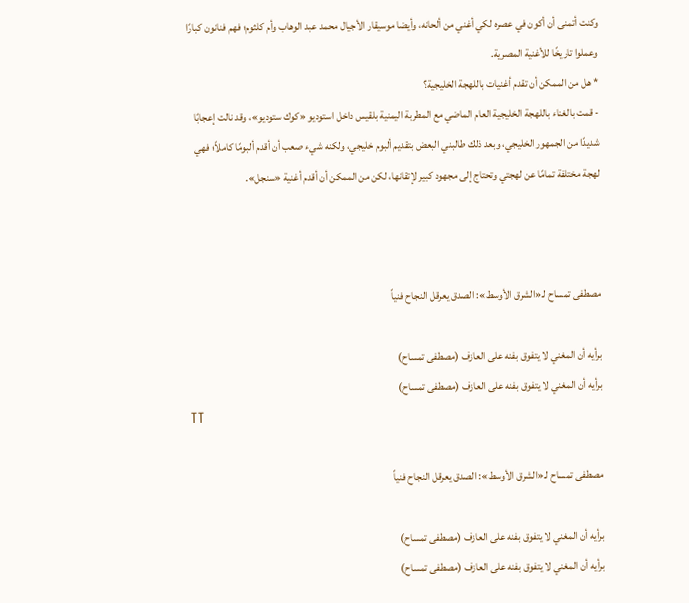وكنت أتمنى أن أكون في عصره لكي أغني من ألحانه، وأيضا موسيقار الأجيال محمد عبد الوهاب وأم كلثوم؛ فهم فنانون كبارًا وعملوا تاريخًا للأغنية المصرية.
* هل من الممكن أن تقدم أغنيات باللهجة الخليجية؟
- قمت بالغناء باللهجة الخليجية العام الماضي مع المطربة اليمنية بلقيس داخل استوديو «كوك ستوديو»، وقد نالت إعجابًا شديدًا من الجمهور الخليجي، وبعد ذلك طالبني البعض بتقديم ألبوم خليجي، ولكنه شيء صعب أن أقدم ألبومًا كاملاً؛ فهي لهجة مختلفة تمامًا عن لهجتي وتحتاج إلى مجهود كبير لإتقانها، لكن من الممكن أن أقدم أغنية «سنجل».



مصطفى تمساح لـ«الشرق الأوسط»: الصدق يعرقل النجاح فنياً

برأيه أن المغني لا يتفوق بفنه على العازف (مصطفى تمساح)
برأيه أن المغني لا يتفوق بفنه على العازف (مصطفى تمساح)
TT

مصطفى تمساح لـ«الشرق الأوسط»: الصدق يعرقل النجاح فنياً

برأيه أن المغني لا يتفوق بفنه على العازف (مصطفى تمساح)
برأيه أن المغني لا يتفوق بفنه على العازف (مصطفى تمساح)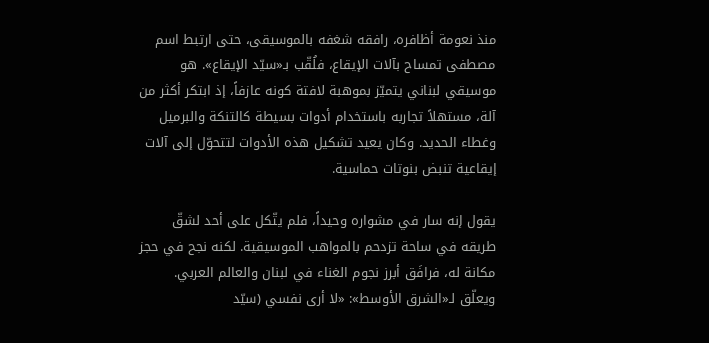منذ نعومة أظافره، رافقه شغفه بالموسيقى، حتى ارتبط اسم مصطفى تمساح بآلات الإيقاع، فلُقّب بـ«سيّد الإيقاع». هو موسيقي لبناني يتميّز بموهبة لافتة كونه عازفاً، إذ ابتكر أكثر من آلة، مستهلاً تجاربه باستخدام أدوات بسيطة كالتنكة والبرميل وغطاء الحديد. وكان يعيد تشكيل هذه الأدوات لتتحوّل إلى آلات إيقاعية تنبض بنوتات حماسية.

يقول إنه سار في مشواره وحيداً، فلم يتّكل على أحد لشقّ طريقه في ساحة تزدحم بالمواهب الموسيقية. لكنه نجح في حجز مكانة له، فرافَق أبرز نجوم الغناء في لبنان والعالم العربي. ويعلّق لـ«الشرق الأوسط»: «لا أرى نفسي (سيّد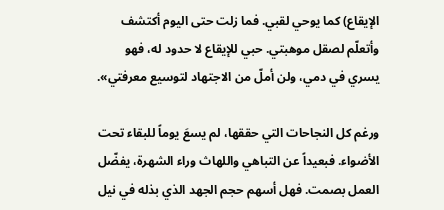الإيقاع) كما يوحي لقبي. فما زلت حتى اليوم أكتشف وأتعلّم لصقل موهبتي. حبي للإيقاع لا حدود له، فهو يسري في دمي، ولن أملّ من الاجتهاد لتوسيع معرفتي».

ورغم كل النجاحات التي حققها، لم يسعَ يوماً للبقاء تحت الأضواء. فبعيداً عن التباهي واللهاث وراء الشهرة، يفضّل العمل بصمت. فهل أسهم حجم الجهد الذي بذله في نيل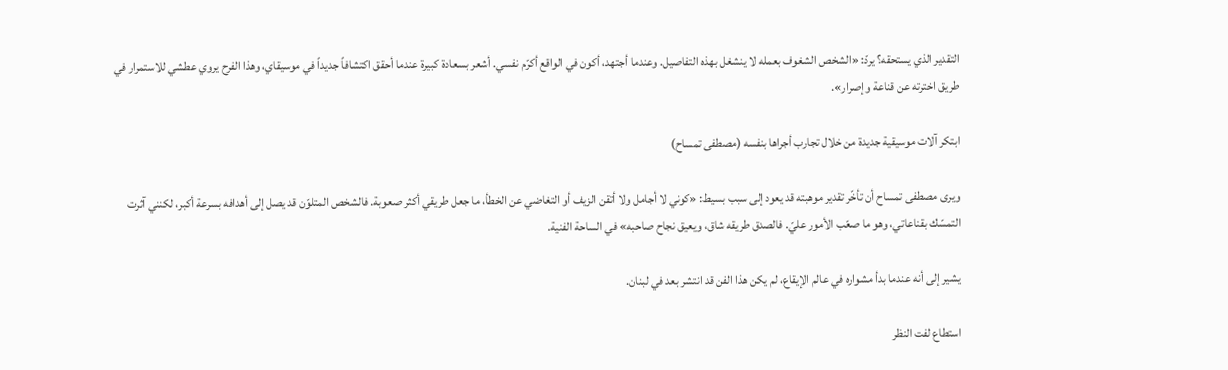التقدير الذي يستحقه؟ يردّ: «الشخص الشغوف بعمله لا ينشغل بهذه التفاصيل. وعندما أجتهد، أكون في الواقع أكرّم نفسي. أشعر بسعادة كبيرة عندما أحقق اكتشافاً جديداً في موسيقاي، وهذا الفرح يروي عطشي للاستمرار في طريق اخترته عن قناعة وإصرار».

ابتكر آلات موسيقية جديدة من خلال تجارب أجراها بنفسه (مصطفى تمساح)

ويرى مصطفى تمساح أن تأخّر تقدير موهبته قد يعود إلى سبب بسيط: «كوني لا أجامل ولا أتقن الزيف أو التغاضي عن الخطأ، ما جعل طريقي أكثر صعوبة. فالشخص المتلوّن قد يصل إلى أهدافه بسرعة أكبر، لكنني آثرت التمسّك بقناعاتي، وهو ما صعّب الأمور عليّ. فالصدق طريقه شاق، ويعيق نجاح صاحبه» في الساحة الفنية.

يشير إلى أنه عندما بدأ مشواره في عالم الإيقاع، لم يكن هذا الفن قد انتشر بعد في لبنان.

استطاع لفت النظر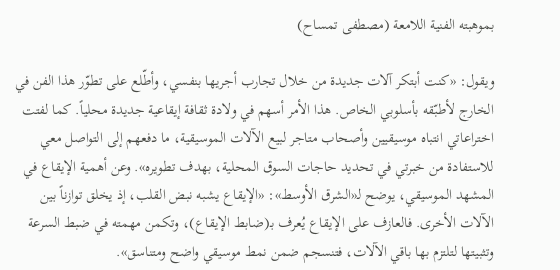بموهبته الفنية اللامعة (مصطفى تمساح)

ويقول: «كنت أبتكر آلات جديدة من خلال تجارب أجريها بنفسي، وأطّلع على تطوّر هذا الفن في الخارج لأطبّقه بأسلوبي الخاص. هذا الأمر أسهم في ولادة ثقافة إيقاعية جديدة محلياً. كما لفتت اختراعاتي انتباه موسيقيين وأصحاب متاجر لبيع الآلات الموسيقية، ما دفعهم إلى التواصل معي للاستفادة من خبرتي في تحديد حاجات السوق المحلية، بهدف تطويره». وعن أهمية الإيقاع في المشهد الموسيقي، يوضح لـ«الشرق الأوسط»: «الإيقاع يشبه نبض القلب، إذ يخلق توازناً بين الآلات الأخرى. فالعازف على الإيقاع يُعرف بـ(ضابط الإيقاع)، وتكمن مهمته في ضبط السرعة وتثبيتها لتلتزم بها باقي الآلات، فتنسجم ضمن نمط موسيقي واضح ومتناسق».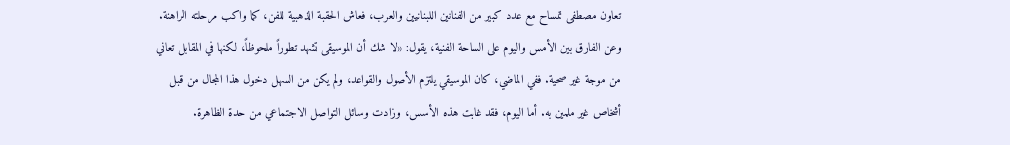تعاون مصطفى تمساح مع عدد كبير من الفنانين اللبنانيين والعرب، فعاش الحقبة الذهبية للفن، كما واكب مرحلته الراهنة. وعن الفارق بين الأمس واليوم على الساحة الفنية، يقول: «لا شك أن الموسيقى تشهد تطوراً ملحوظاً، لكنها في المقابل تعاني من موجة غير صحية. ففي الماضي، كان الموسيقي يلتزم الأصول والقواعد، ولم يكن من السهل دخول هذا المجال من قبل أشخاص غير ملمين به. أما اليوم، فقد غابت هذه الأسس، وزادت وسائل التواصل الاجتماعي من حدة الظاهرة.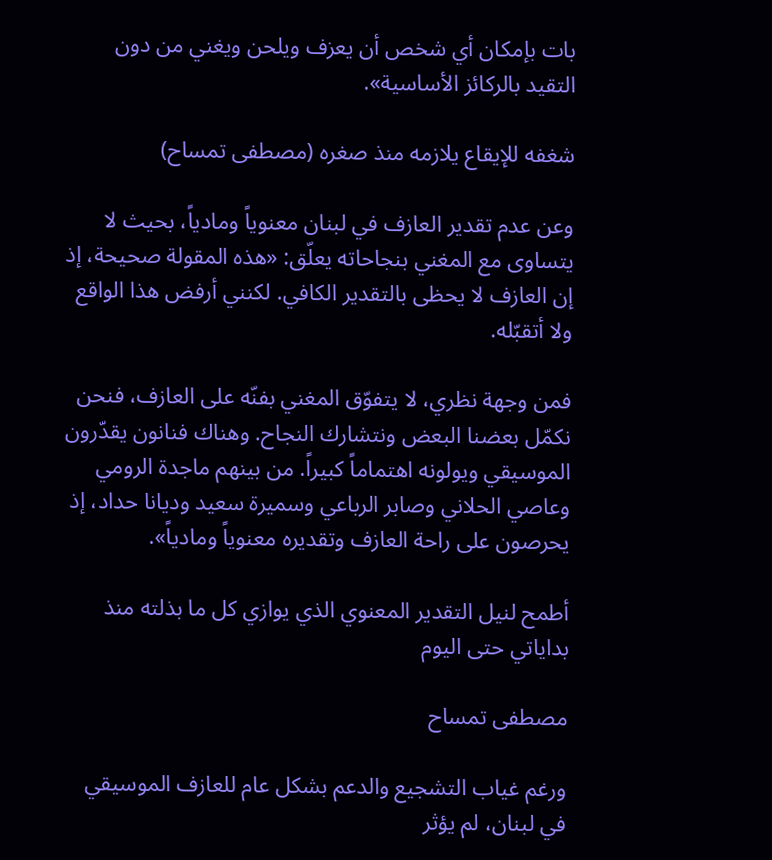بات بإمكان أي شخص أن يعزف ويلحن ويغني من دون التقيد بالركائز الأساسية».

شغفه للإيقاع يلازمه منذ صغره (مصطفى تمساح)

وعن عدم تقدير العازف في لبنان معنوياً ومادياً، بحيث لا يتساوى مع المغني بنجاحاته يعلّق: «هذه المقولة صحيحة، إذ إن العازف لا يحظى بالتقدير الكافي. لكنني أرفض هذا الواقع ولا أتقبّله.

فمن وجهة نظري، لا يتفوّق المغني بفنّه على العازف، فنحن نكمّل بعضنا البعض ونتشارك النجاح. وهناك فنانون يقدّرون الموسيقي ويولونه اهتماماً كبيراً. من بينهم ماجدة الرومي وعاصي الحلاني وصابر الرباعي وسميرة سعيد وديانا حداد، إذ يحرصون على راحة العازف وتقديره معنوياً ومادياً».

أطمح لنيل التقدير المعنوي الذي يوازي كل ما بذلته منذ بداياتي حتى اليوم

مصطفى تمساح

ورغم غياب التشجيع والدعم بشكل عام للعازف الموسيقي في لبنان، لم يؤثر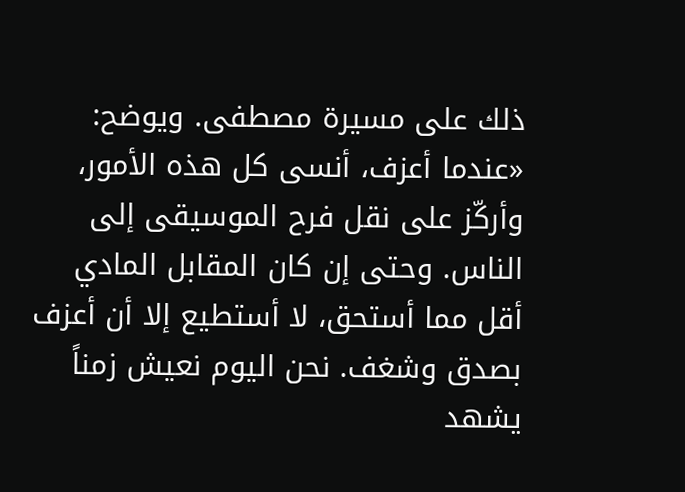ذلك على مسيرة مصطفى. ويوضح: «عندما أعزف، أنسى كل هذه الأمور، وأركّز على نقل فرح الموسيقى إلى الناس. وحتى إن كان المقابل المادي أقل مما أستحق، لا أستطيع إلا أن أعزف بصدق وشغف. نحن اليوم نعيش زمناً يشهد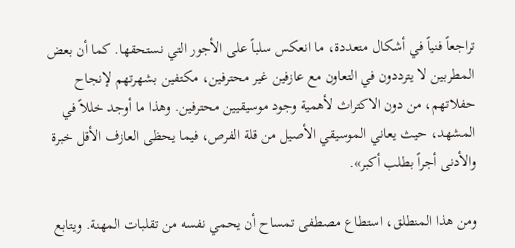تراجعاً فنياً في أشكال متعددة، ما انعكس سلباً على الأجور التي نستحقها. كما أن بعض المطربين لا يترددون في التعاون مع عازفين غير محترفين، مكتفين بشهرتهم لإنجاح حفلاتهم، من دون الاكتراث لأهمية وجود موسيقيين محترفين. وهذا ما أوجد خللاً في المشهد، حيث يعاني الموسيقي الأصيل من قلة الفرص، فيما يحظى العازف الأقل خبرة والأدنى أجراً بطلب أكبر».

ومن هذا المنطلق، استطاع مصطفى تمساح أن يحمي نفسه من تقلبات المهنة. ويتابع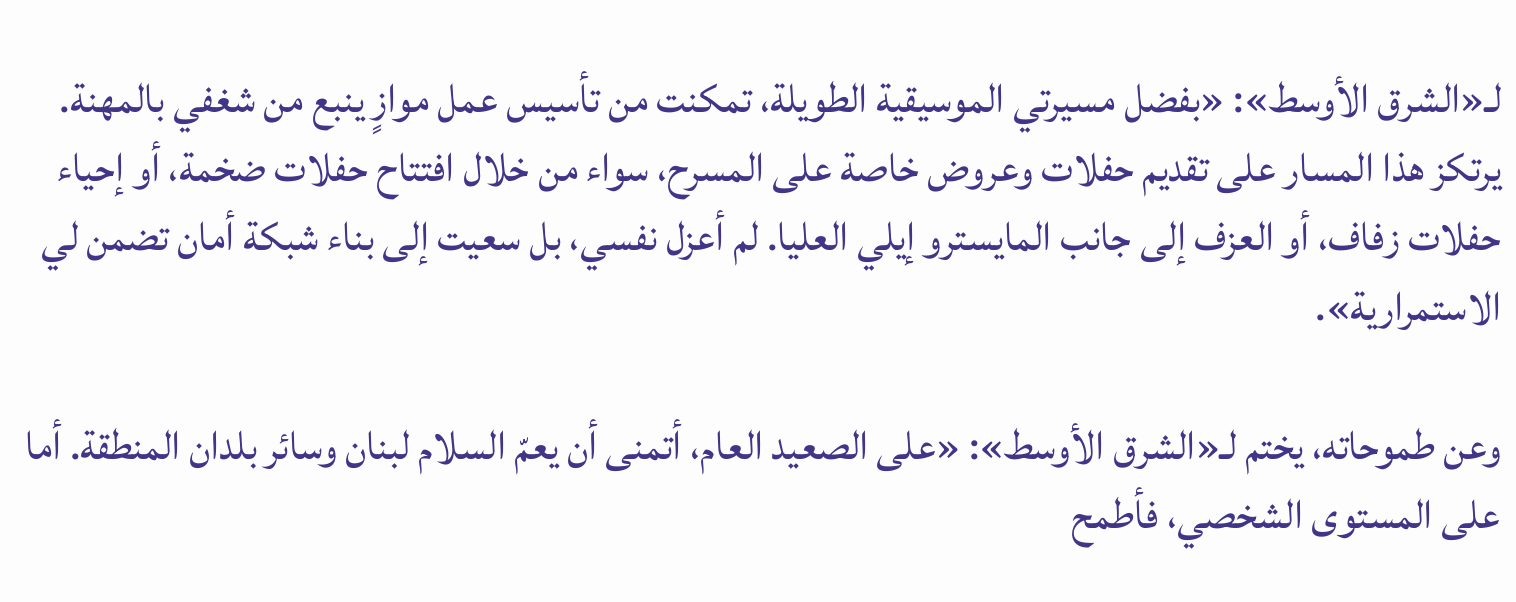لـ«الشرق الأوسط»: «بفضل مسيرتي الموسيقية الطويلة، تمكنت من تأسيس عمل موازٍ ينبع من شغفي بالمهنة. يرتكز هذا المسار على تقديم حفلات وعروض خاصة على المسرح، سواء من خلال افتتاح حفلات ضخمة، أو إحياء حفلات زفاف، أو العزف إلى جانب المايسترو إيلي العليا. لم أعزل نفسي، بل سعيت إلى بناء شبكة أمان تضمن لي الاستمرارية».

وعن طموحاته، يختم لـ«الشرق الأوسط»: «على الصعيد العام، أتمنى أن يعمّ السلام لبنان وسائر بلدان المنطقة. أما على المستوى الشخصي، فأطمح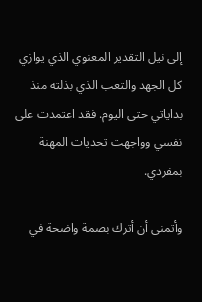إلى نيل التقدير المعنوي الذي يوازي كل الجهد والتعب الذي بذلته منذ بداياتي حتى اليوم. فقد اعتمدت على نفسي وواجهت تحديات المهنة بمفردي.

وأتمنى أن أترك بصمة واضحة في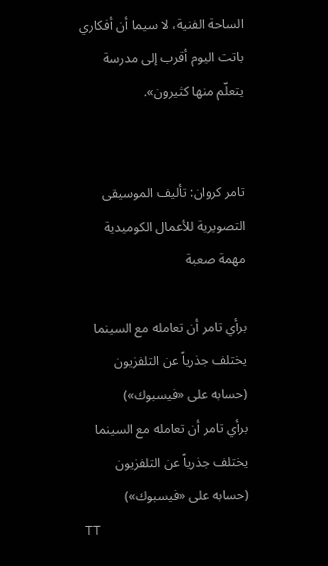الساحة الفنية، لا سيما أن أفكاري باتت اليوم أقرب إلى مدرسة يتعلّم منها كثيرون».


تامر كروان: تأليف الموسيقى التصويرية للأعمال الكوميدية مهمة صعبة

برأي تامر أن تعامله مع السينما يختلف جذرياً عن التلفزيون (حسابه على «فيسبوك»)
برأي تامر أن تعامله مع السينما يختلف جذرياً عن التلفزيون (حسابه على «فيسبوك»)
TT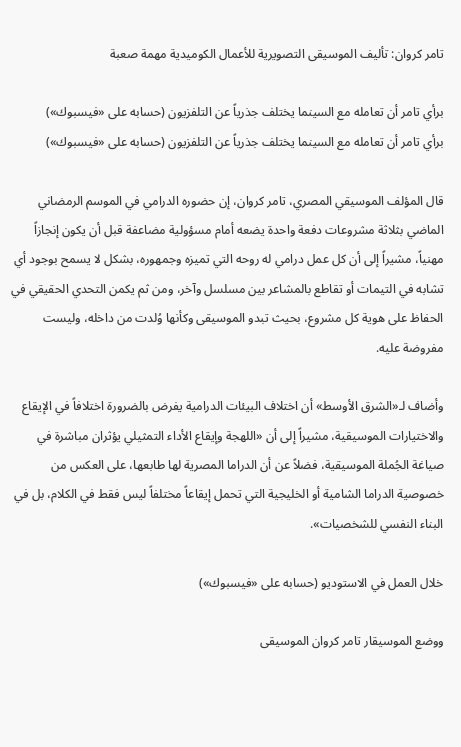تامر كروان: تأليف الموسيقى التصويرية للأعمال الكوميدية مهمة صعبة

برأي تامر أن تعامله مع السينما يختلف جذرياً عن التلفزيون (حسابه على «فيسبوك»)
برأي تامر أن تعامله مع السينما يختلف جذرياً عن التلفزيون (حسابه على «فيسبوك»)

قال المؤلف الموسيقي المصري، تامر كروان، إن حضوره الدرامي في الموسم الرمضاني الماضي بثلاثة مشروعات دفعة واحدة يضعه أمام مسؤولية مضاعفة قبل أن يكون إنجازاً مهنياً، مشيراً إلى أن كل عمل درامي له روحه التي تميزه وجمهوره، بشكل لا يسمح بوجود أي تشابه في التيمات أو تقاطع بالمشاعر بين مسلسل وآخر، ومن ثم يكمن التحدي الحقيقي في الحفاظ على هوية كل مشروع، بحيث تبدو الموسيقى وكأنها وُلدت من داخله، وليست مفروضة عليه.

وأضاف لـ«الشرق الأوسط» أن اختلاف البيئات الدرامية يفرض بالضرورة اختلافاً في الإيقاع والاختيارات الموسيقية، مشيراً إلى أن «اللهجة وإيقاع الأداء التمثيلي يؤثران مباشرة في صياغة الجُملة الموسيقية، فضلاً عن أن الدراما المصرية لها طابعها، على العكس من خصوصية الدراما الشامية أو الخليجية التي تحمل إيقاعاً مختلفاً ليس فقط في الكلام، بل في البناء النفسي للشخصيات».

خلال العمل في الاستوديو (حسابه على «فيسبوك»)

ووضع الموسيقار تامر كروان الموسيقى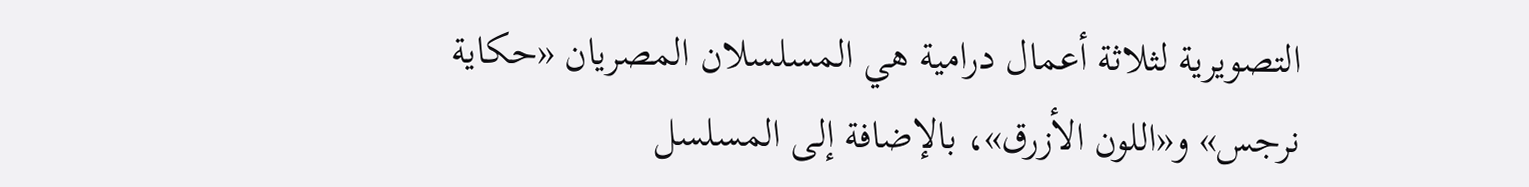التصويرية لثلاثة أعمال درامية هي المسلسلان المصريان «حكاية نرجس» و«اللون الأزرق»، بالإضافة إلى المسلسل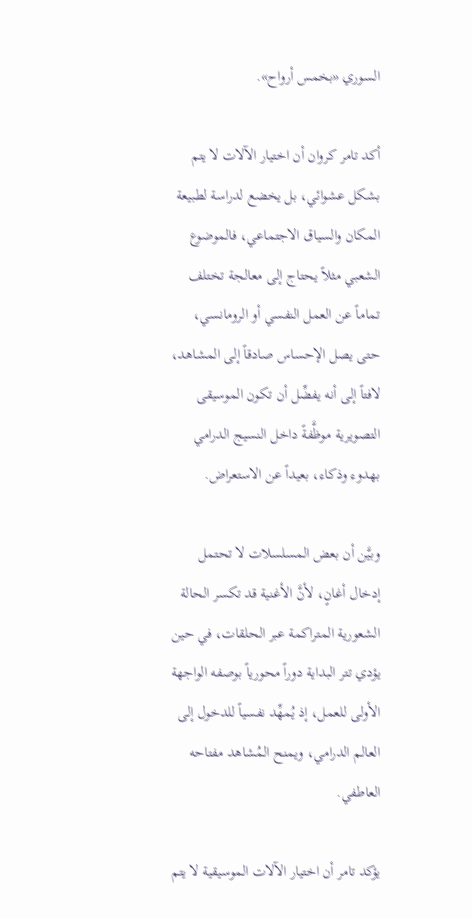السوري «بخمس أرواح».

أكد تامر كروان أن اختيار الآلات لا يتم بشكل عشوائي، بل يخضع لدراسة لطبيعة المكان والسياق الاجتماعي، فالموضوع الشعبي مثلاً يحتاج إلى معالجة تختلف تماماً عن العمل النفسي أو الرومانسي، حتى يصل الإحساس صادقاً إلى المشاهد، لافتاً إلى أنه يفضِّل أن تكون الموسيقى التصويرية موظَّفةً داخل النسيج الدرامي بهدوء وذكاء، بعيداً عن الاستعراض.

وبيَّن أن بعض المسلسلات لا تحتمل إدخال أغانٍ، لأنَّ الأغنية قد تكسر الحالة الشعورية المتراكمة عبر الحلقات، في حين يؤدي تتر البداية دوراً محورياً بوصفه الواجهة الأولى للعمل، إذ يُمهِّد نفسياً للدخول إلى العالم الدرامي، ويمنح المُشاهد مفتاحه العاطفي.

يؤكد تامر أن اختيار الآلات الموسيقية لا يتم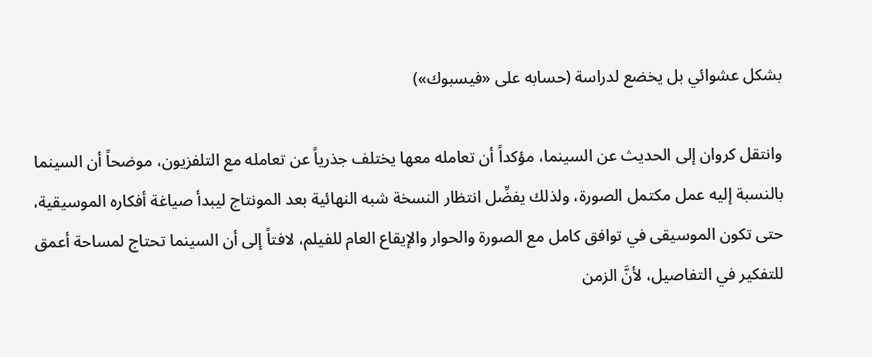بشكل عشوائي بل يخضع لدراسة (حسابه على «فيسبوك»)

وانتقل كروان إلى الحديث عن السينما، مؤكداً أن تعامله معها يختلف جذرياً عن تعامله مع التلفزيون، موضحاً أن السينما بالنسبة إليه عمل مكتمل الصورة، ولذلك يفضِّل انتظار النسخة شبه النهائية بعد المونتاج ليبدأ صياغة أفكاره الموسيقية، حتى تكون الموسيقى في توافق كامل مع الصورة والحوار والإيقاع العام للفيلم، لافتاً إلى أن السينما تحتاج لمساحة أعمق للتفكير في التفاصيل، لأنَّ الزمن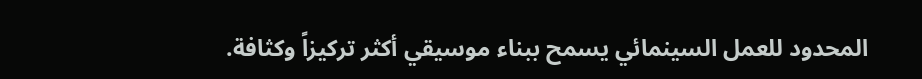المحدود للعمل السينمائي يسمح ببناء موسيقي أكثر تركيزاً وكثافة.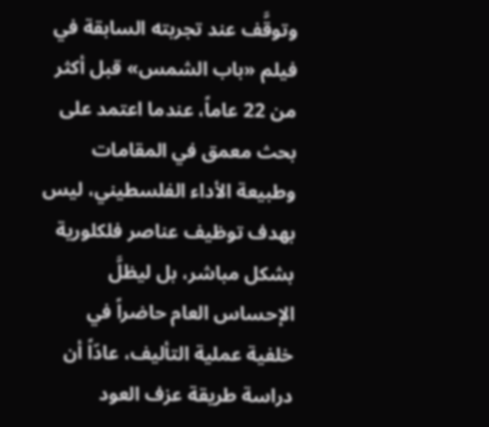وتوقَّف عند تجربته السابقة في فيلم «باب الشمس» قبل أكثر من 22 عاماً، عندما اعتمد على بحث معمق في المقامات وطبيعة الأداء الفلسطيني، ليس بهدف توظيف عناصر فلكلورية بشكل مباشر، بل ليظلَّ الإحساس العام حاضراً في خلفية عملية التأليف، عادّاً أن دراسة طريقة عزف العود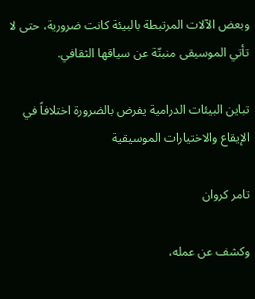وبعض الآلات المرتبطة بالبيئة كانت ضرورية، حتى لا تأتي الموسيقى منبتّة عن سياقها الثقافي.

تباين البيئات الدرامية يفرض بالضرورة اختلافاً في الإيقاع والاختيارات الموسيقية

تامر كروان

وكشف عن عمله،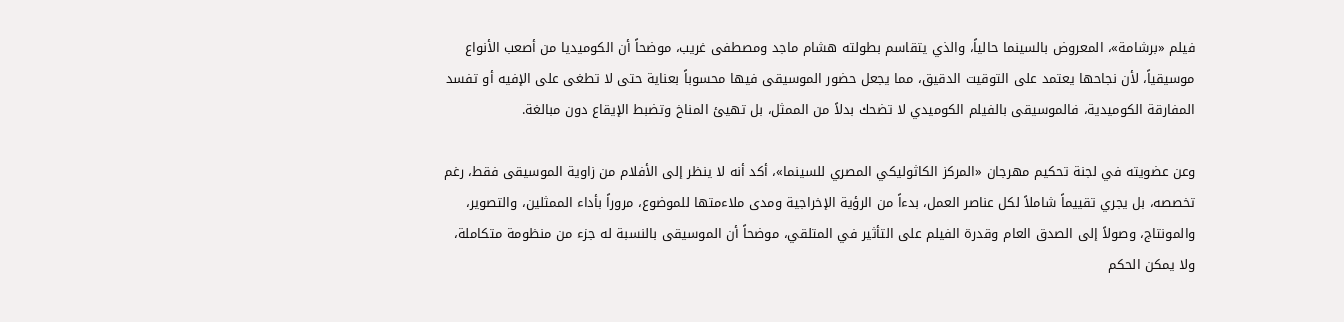فيلم «برشامة»، المعروض بالسينما حالياً، والذي يتقاسم بطولته هشام ماجد ومصطفى غريب، موضحاً أن الكوميديا من أصعب الأنواع موسيقياً، لأن نجاحها يعتمد على التوقيت الدقيق، مما يجعل حضور الموسيقى فيها محسوباً بعناية حتى لا تطغى على الإفيه أو تفسد المفارقة الكوميدية، فالموسيقى بالفيلم الكوميدي لا تضحك بدلاً من الممثل، بل تهيئ المناخ وتضبط الإيقاع دون مبالغة.

وعن عضويته في لجنة تحكيم مهرجان «المركز الكاثوليكي المصري للسينما»، أكد أنه لا ينظر إلى الأفلام من زاوية الموسيقى فقط، رغم تخصصه، بل يجري تقييماً شاملاً لكل عناصر العمل، بدءاً من الرؤية الإخراجية ومدى ملاءمتها للموضوع، مروراً بأداء الممثلين، والتصوير، والمونتاج، وصولاً إلى الصدق العام وقدرة الفيلم على التأثير في المتلقي، موضحاً أن الموسيقى بالنسبة له جزء من منظومة متكاملة، ولا يمكن الحكم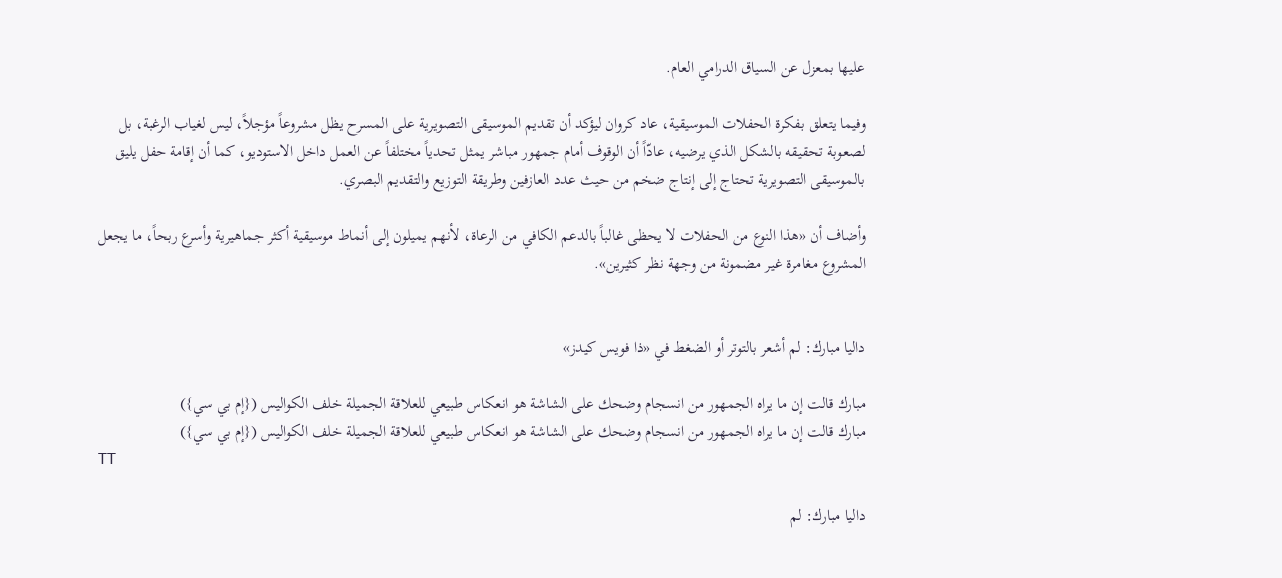عليها بمعزل عن السياق الدرامي العام.

وفيما يتعلق بفكرة الحفلات الموسيقية، عاد كروان ليؤكد أن تقديم الموسيقى التصويرية على المسرح يظل مشروعاً مؤجلاً، ليس لغياب الرغبة، بل لصعوبة تحقيقه بالشكل الذي يرضيه، عادّاً أن الوقوف أمام جمهور مباشر يمثل تحدياً مختلفاً عن العمل داخل الاستوديو، كما أن إقامة حفل يليق بالموسيقى التصويرية تحتاج إلى إنتاج ضخم من حيث عدد العازفين وطريقة التوزيع والتقديم البصري.

وأضاف أن «هذا النوع من الحفلات لا يحظى غالباً بالدعم الكافي من الرعاة، لأنهم يميلون إلى أنماط موسيقية أكثر جماهيرية وأسرع ربحاً، ما يجعل المشروع مغامرة غير مضمونة من وجهة نظر كثيرين».


داليا مبارك: لم أشعر بالتوتر أو الضغط في «ذا فويس كيدز»

مبارك قالت إن ما يراه الجمهور من انسجام وضحك على الشاشة هو انعكاس طبيعي للعلاقة الجميلة خلف الكواليس ({إم بي سي})
مبارك قالت إن ما يراه الجمهور من انسجام وضحك على الشاشة هو انعكاس طبيعي للعلاقة الجميلة خلف الكواليس ({إم بي سي})
TT

داليا مبارك: لم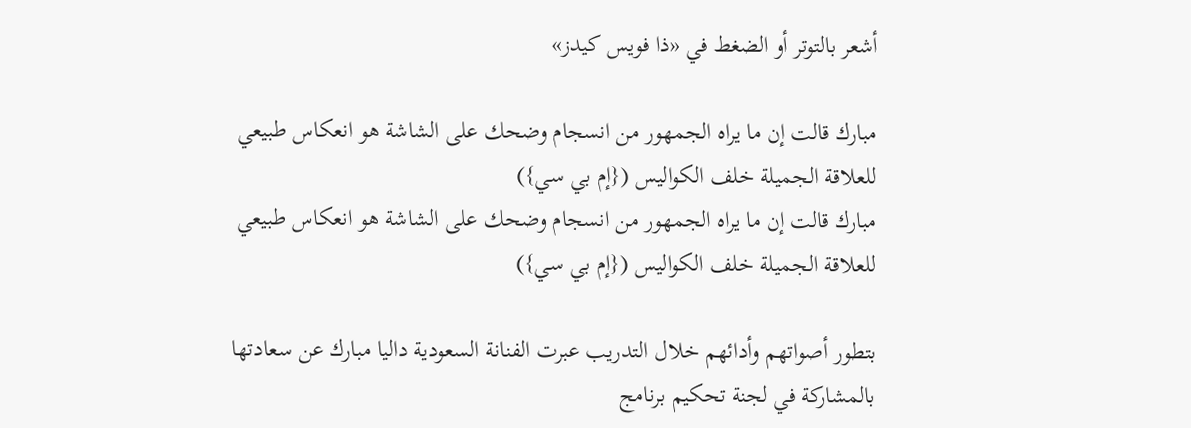أشعر بالتوتر أو الضغط في «ذا فويس كيدز»

مبارك قالت إن ما يراه الجمهور من انسجام وضحك على الشاشة هو انعكاس طبيعي للعلاقة الجميلة خلف الكواليس ({إم بي سي})
مبارك قالت إن ما يراه الجمهور من انسجام وضحك على الشاشة هو انعكاس طبيعي للعلاقة الجميلة خلف الكواليس ({إم بي سي})

بتطور أصواتهم وأدائهم خلال التدريب عبرت الفنانة السعودية داليا مبارك عن سعادتها بالمشاركة في لجنة تحكيم برنامج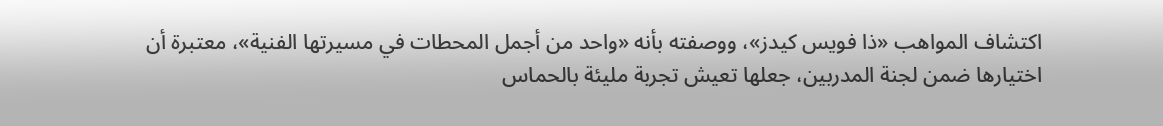اكتشاف المواهب «ذا فويس كيدز»، ووصفته بأنه «واحد من أجمل المحطات في مسيرتها الفنية»، معتبرة أن اختيارها ضمن لجنة المدربين، جعلها تعيش تجربة مليئة بالحماس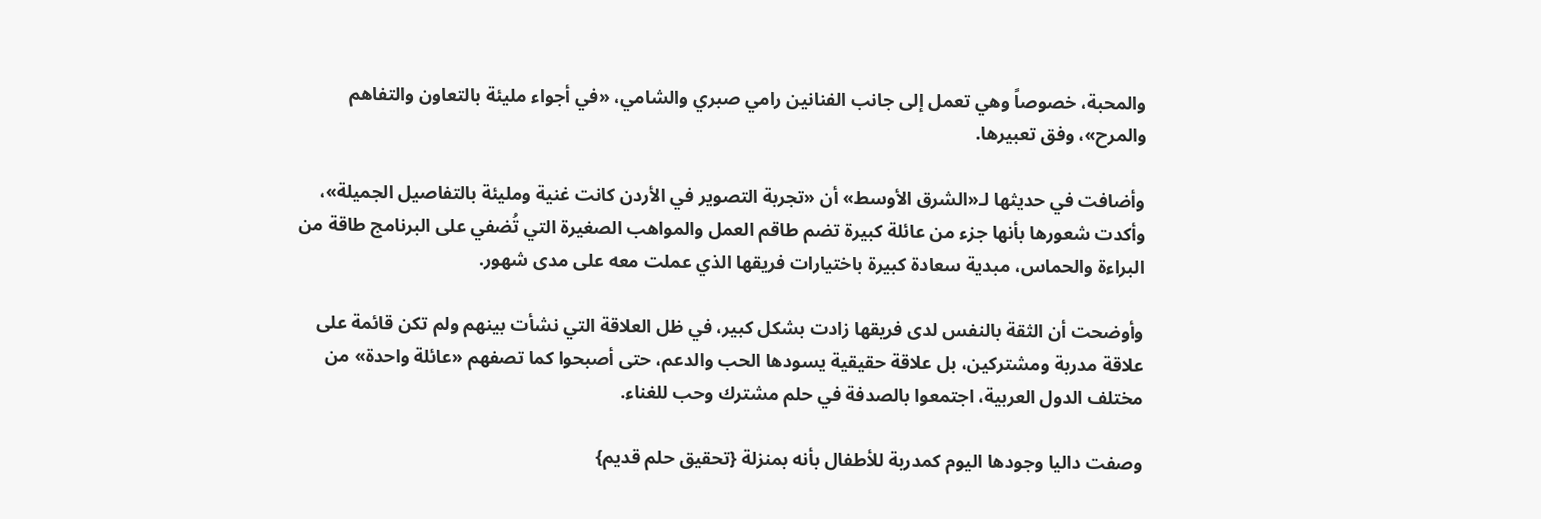والمحبة، خصوصاً وهي تعمل إلى جانب الفنانين رامي صبري والشامي، «في أجواء مليئة بالتعاون والتفاهم والمرح»، وفق تعبيرها.

وأضافت في حديثها لـ«الشرق الأوسط» أن «تجربة التصوير في الأردن كانت غنية ومليئة بالتفاصيل الجميلة»، وأكدت شعورها بأنها جزء من عائلة كبيرة تضم طاقم العمل والمواهب الصغيرة التي تُضفي على البرنامج طاقة من البراءة والحماس، مبدية سعادة كبيرة باختيارات فريقها الذي عملت معه على مدى شهور.

وأوضحت أن الثقة بالنفس لدى فريقها زادت بشكل كبير، في ظل العلاقة التي نشأت بينهم ولم تكن قائمة على علاقة مدربة ومشتركين، بل علاقة حقيقية يسودها الحب والدعم، حتى أصبحوا كما تصفهم «عائلة واحدة» من مختلف الدول العربية، اجتمعوا بالصدفة في حلم مشترك وحب للغناء.

وصفت داليا وجودها اليوم كمدربة للأطفال بأنه بمنزلة {تحقيق حلم قديم}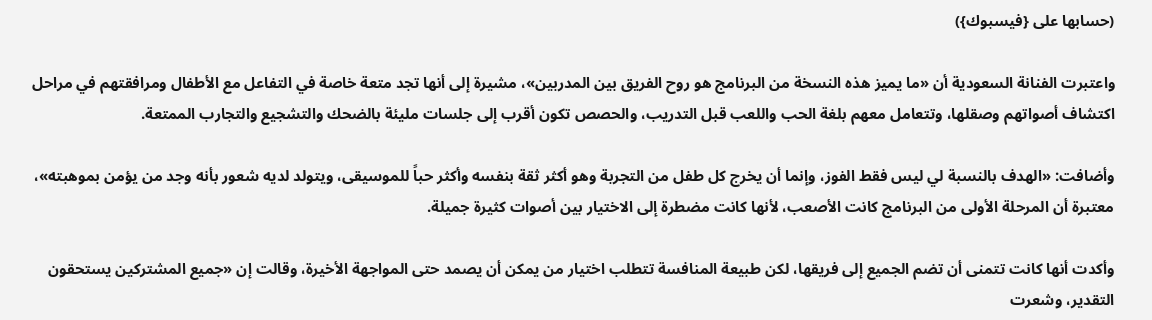(حسابها على {فيسبوك})

واعتبرت الفنانة السعودية أن «ما يميز هذه النسخة من البرنامج هو روح الفريق بين المدربين»، مشيرة إلى أنها تجد متعة خاصة في التفاعل مع الأطفال ومرافقتهم في مراحل اكتشاف أصواتهم وصقلها، وتتعامل معهم بلغة الحب واللعب قبل التدريب، والحصص تكون أقرب إلى جلسات مليئة بالضحك والتشجيع والتجارب الممتعة.

وأضافت: «الهدف بالنسبة لي ليس فقط الفوز، وإنما أن يخرج كل طفل من التجربة وهو أكثر ثقة بنفسه وأكثر حباً للموسيقى، ويتولد لديه شعور بأنه وجد من يؤمن بموهبته»، معتبرة أن المرحلة الأولى من البرنامج كانت الأصعب، لأنها كانت مضطرة إلى الاختيار بين أصوات كثيرة جميلة.

وأكدت أنها كانت تتمنى أن تضم الجميع إلى فريقها، لكن طبيعة المنافسة تتطلب اختيار من يمكن أن يصمد حتى المواجهة الأخيرة، وقالت إن «جميع المشتركين يستحقون التقدير، وشعرت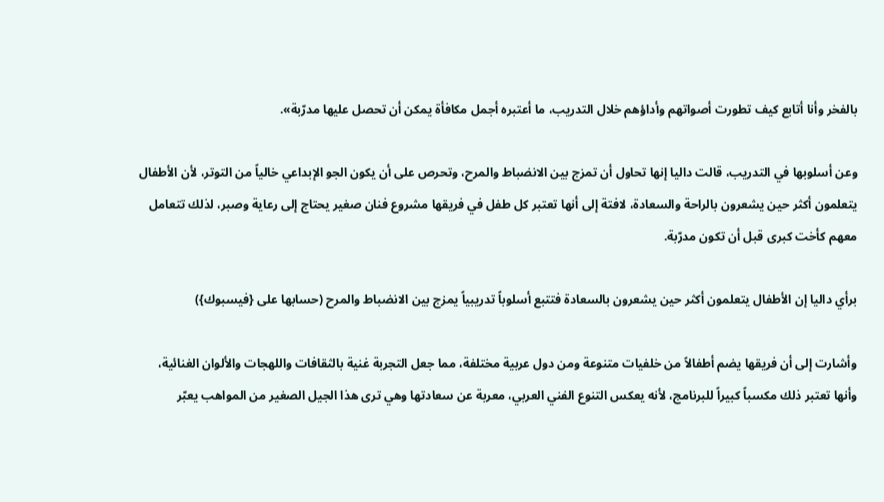بالفخر وأنا أتابع كيف تطورت أصواتهم وأداؤهم خلال التدريب، ما أعتبره أجمل مكافأة يمكن أن تحصل عليها مدرّبة».

وعن أسلوبها في التدريب، قالت داليا إنها تحاول أن تمزج بين الانضباط والمرح، وتحرص على أن يكون الجو الإبداعي خالياً من التوتر، لأن الأطفال يتعلمون أكثر حين يشعرون بالراحة والسعادة، لافتة إلى أنها تعتبر كل طفل في فريقها مشروع فنان صغير يحتاج إلى رعاية وصبر، لذلك تتعامل معهم كأخت كبرى قبل أن تكون مدرّبة.

برأي داليا إن الأطفال يتعلمون أكثر حين يشعرون بالسعادة فتتبع أسلوباً تدريبياً يمزج بين الانضباط والمرح (حسابها على {فيسبوك})

وأشارت إلى أن فريقها يضم أطفالاً من خلفيات متنوعة ومن دول عربية مختلفة، مما جعل التجربة غنية بالثقافات واللهجات والألوان الغنائية، وأنها تعتبر ذلك مكسباً كبيراً للبرنامج، لأنه يعكس التنوع الفني العربي، معربة عن سعادتها وهي ترى هذا الجيل الصغير من المواهب يعبّر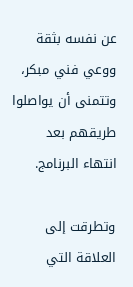عن نفسه بثقة ووعي فني مبكر، وتتمنى أن يواصلوا طريقهم بعد انتهاء البرنامج.

وتطرقت إلى العلاقة التي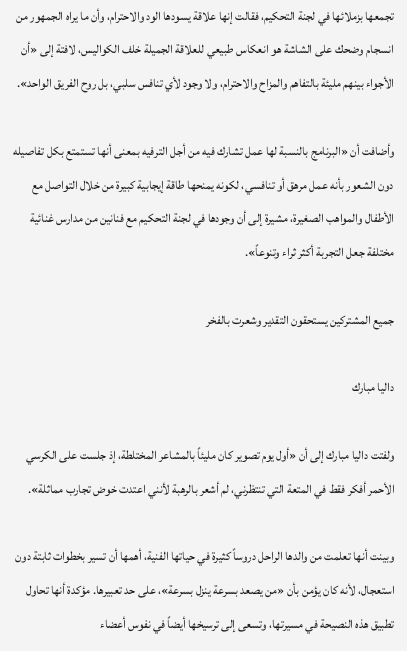تجمعها بزملائها في لجنة التحكيم، فقالت إنها علاقة يسودها الود والاحترام، وأن ما يراه الجمهور من انسجام وضحك على الشاشة هو انعكاس طبيعي للعلاقة الجميلة خلف الكواليس، لافتة إلى «أن الأجواء بينهم مليئة بالتفاهم والمزاح والاحترام، ولا وجود لأي تنافس سلبي، بل روح الفريق الواحد».

وأضافت أن «البرنامج بالنسبة لها عمل تشارك فيه من أجل الترفيه بمعنى أنها تستمتع بكل تفاصيله دون الشعور بأنه عمل مرهق أو تنافسي، لكونه يمنحها طاقة إيجابية كبيرة من خلال التواصل مع الأطفال والمواهب الصغيرة، مشيرة إلى أن وجودها في لجنة التحكيم مع فنانين من مدارس غنائية مختلفة جعل التجربة أكثر ثراء وتنوعاً».

جميع المشتركين يستحقون التقدير وشعرت بالفخر

داليا مبارك

ولفتت داليا مبارك إلى أن «أول يوم تصوير كان مليئاً بالمشاعر المختلطة، إذ جلست على الكرسي الأحمر أفكر فقط في المتعة التي تنتظرني، لم أشعر بالرهبة لأنني اعتدت خوض تجارب مماثلة».

وبينت أنها تعلمت من والدها الراحل دروساً كثيرة في حياتها الفنية، أهمها أن تسير بخطوات ثابتة دون استعجال، لأنه كان يؤمن بأن «من يصعد بسرعة ينزل بسرعة»، على حد تعبيرها. مؤكدة أنها تحاول تطبيق هذه النصيحة في مسيرتها، وتسعى إلى ترسيخها أيضاً في نفوس أعضاء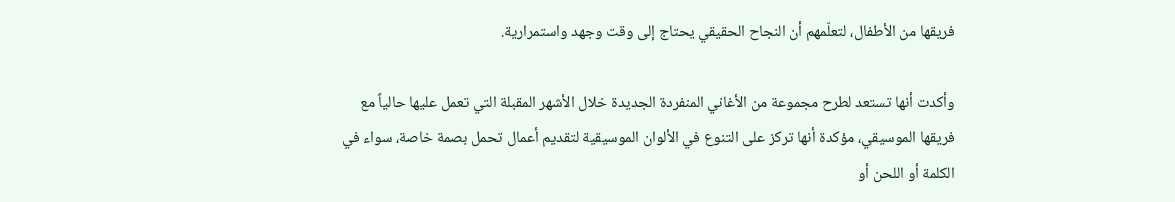فريقها من الأطفال، لتعلّمهم أن النجاح الحقيقي يحتاج إلى وقت وجهد واستمرارية.

وأكدت أنها تستعد لطرح مجموعة من الأغاني المنفردة الجديدة خلال الأشهر المقبلة التي تعمل عليها حالياً مع فريقها الموسيقي، مؤكدة أنها تركز على التنوع في الألوان الموسيقية لتقديم أعمال تحمل بصمة خاصة، سواء في الكلمة أو اللحن أو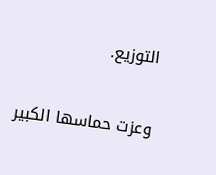التوزيع.

وعزت حماسها الكبير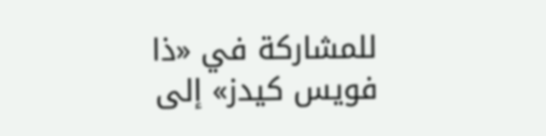للمشاركة في «ذا فويس كيدز» إلى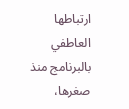ارتباطها العاطفي بالبرنامج منذ صغرها،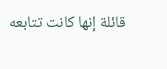قائلة إنها كانت تتابعه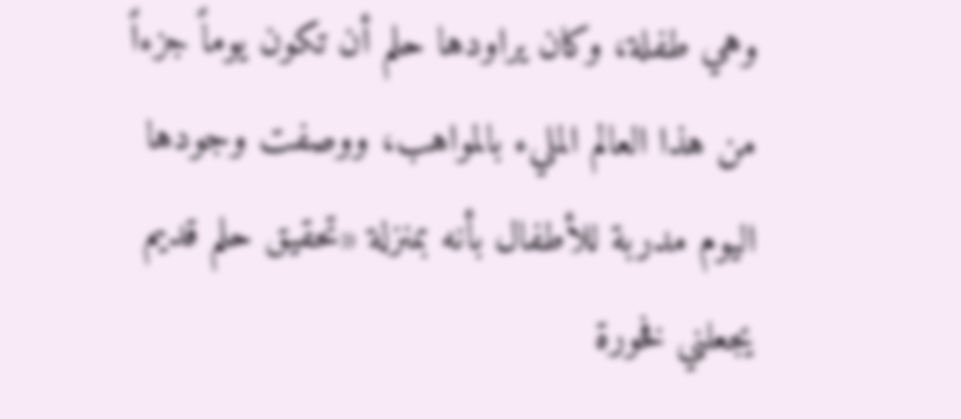وهي طفلة، وكان يراودها حلم أن تكون يوماً جزءاً من هذا العالم المليء بالمواهب، ووصفت وجودها اليوم مدربة للأطفال بأنه بمنزلة «تحقيق حلم قديم يجعلني فخورة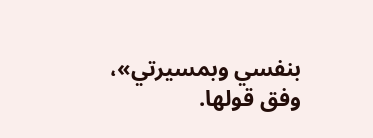بنفسي وبمسيرتي»، وفق قولها.